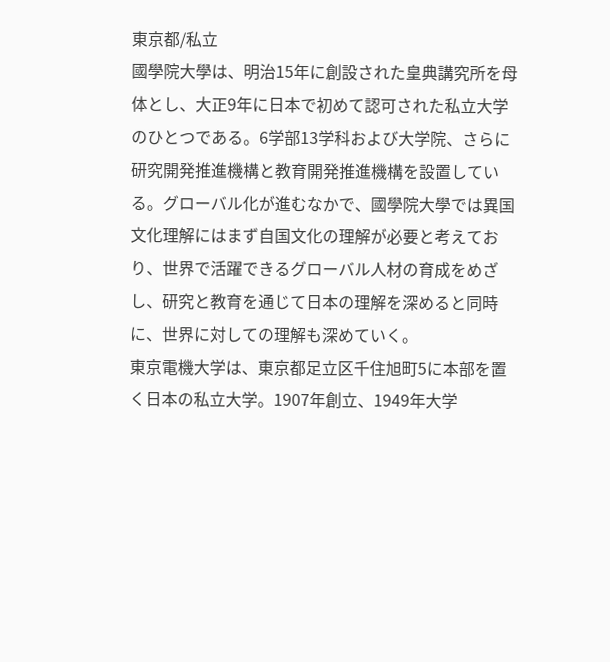東京都/私立
國學院大學は、明治15年に創設された皇典講究所を母体とし、大正9年に日本で初めて認可された私立大学のひとつである。6学部13学科および大学院、さらに研究開発推進機構と教育開発推進機構を設置している。グローバル化が進むなかで、國學院大學では異国文化理解にはまず自国文化の理解が必要と考えており、世界で活躍できるグローバル人材の育成をめざし、研究と教育を通じて日本の理解を深めると同時に、世界に対しての理解も深めていく。
東京電機大学は、東京都足立区千住旭町5に本部を置く日本の私立大学。1907年創立、1949年大学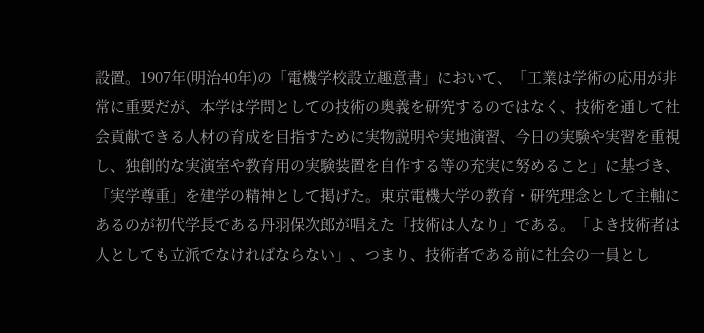設置。1907年(明治40年)の「電機学校設立趣意書」において、「工業は学術の応用が非常に重要だが、本学は学問としての技術の奥義を研究するのではなく、技術を通して社会貢献できる人材の育成を目指すために実物説明や実地演習、今日の実験や実習を重視し、独創的な実演室や教育用の実験装置を自作する等の充実に努めること」に基づき、「実学尊重」を建学の精神として掲げた。東京電機大学の教育・研究理念として主軸にあるのが初代学長である丹羽保次郎が唱えた「技術は人なり」である。「よき技術者は人としても立派でなければならない」、つまり、技術者である前に社会の一員とし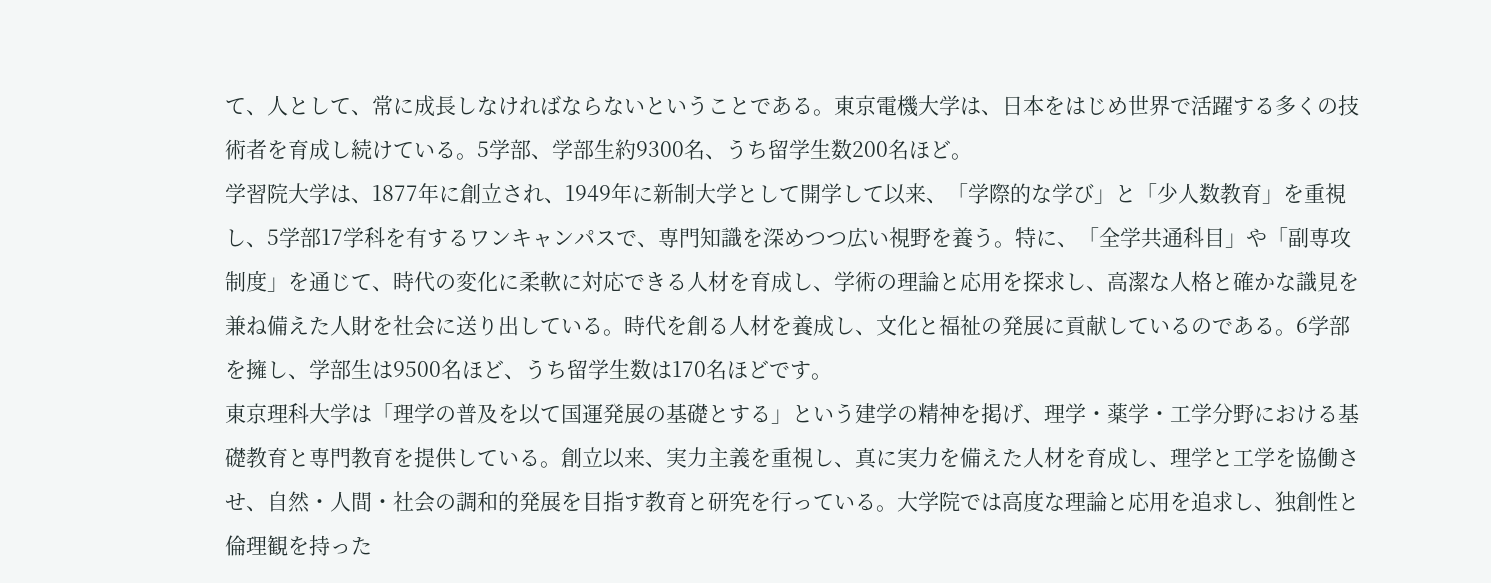て、人として、常に成長しなければならないということである。東京電機大学は、日本をはじめ世界で活躍する多くの技術者を育成し続けている。5学部、学部生約9300名、うち留学生数200名ほど。
学習院大学は、1877年に創立され、1949年に新制大学として開学して以来、「学際的な学び」と「少人数教育」を重視し、5学部17学科を有するワンキャンパスで、専門知識を深めつつ広い視野を養う。特に、「全学共通科目」や「副専攻制度」を通じて、時代の変化に柔軟に対応できる人材を育成し、学術の理論と応用を探求し、高潔な人格と確かな識見を兼ね備えた人財を社会に送り出している。時代を創る人材を養成し、文化と福祉の発展に貢献しているのである。6学部を擁し、学部生は9500名ほど、うち留学生数は170名ほどです。
東京理科大学は「理学の普及を以て国運発展の基礎とする」という建学の精神を掲げ、理学・薬学・工学分野における基礎教育と専門教育を提供している。創立以来、実力主義を重視し、真に実力を備えた人材を育成し、理学と工学を協働させ、自然・人間・社会の調和的発展を目指す教育と研究を行っている。大学院では高度な理論と応用を追求し、独創性と倫理観を持った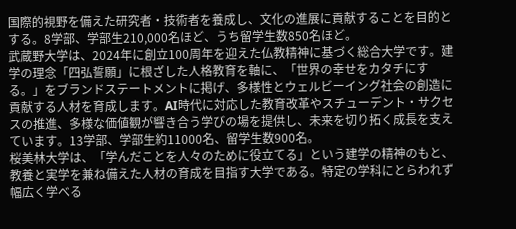国際的視野を備えた研究者・技術者を養成し、文化の進展に貢献することを目的とする。8学部、学部生210,000名ほど、うち留学生数850名ほど。
武蔵野大学は、2024年に創立100周年を迎えた仏教精神に基づく総合大学です。建学の理念「四弘誓願」に根ざした人格教育を軸に、「世界の幸せをカタチにする。」をブランドステートメントに掲げ、多様性とウェルビーイング社会の創造に貢献する人材を育成します。AI時代に対応した教育改革やスチューデント・サクセスの推進、多様な価値観が響き合う学びの場を提供し、未来を切り拓く成長を支えています。13学部、学部生約11000名、留学生数900名。
桜美林大学は、「学んだことを人々のために役立てる」という建学の精神のもと、教養と実学を兼ね備えた人材の育成を目指す大学である。特定の学科にとらわれず幅広く学べる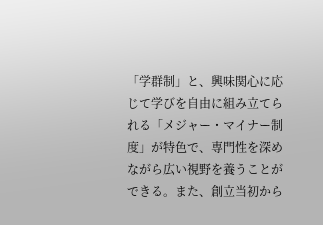「学群制」と、興味関心に応じて学びを自由に組み立てられる「メジャー・マイナー制度」が特色で、専門性を深めながら広い視野を養うことができる。また、創立当初から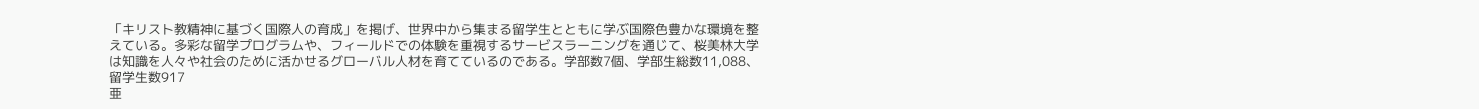「キリスト教精神に基づく国際人の育成」を掲げ、世界中から集まる留学生とともに学ぶ国際色豊かな環境を整えている。多彩な留学プログラムや、フィールドでの体験を重視するサービスラーニングを通じて、桜美林大学は知識を人々や社会のために活かせるグローバル人材を育てているのである。学部数7個、学部生総数11,088、留学生数917
亜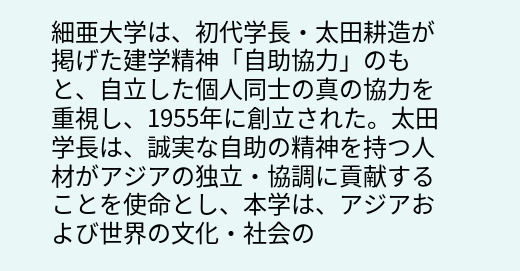細亜大学は、初代学長・太田耕造が掲げた建学精神「自助協力」のもと、自立した個人同士の真の協力を重視し、1955年に創立された。太田学長は、誠実な自助の精神を持つ人材がアジアの独立・協調に貢献することを使命とし、本学は、アジアおよび世界の文化・社会の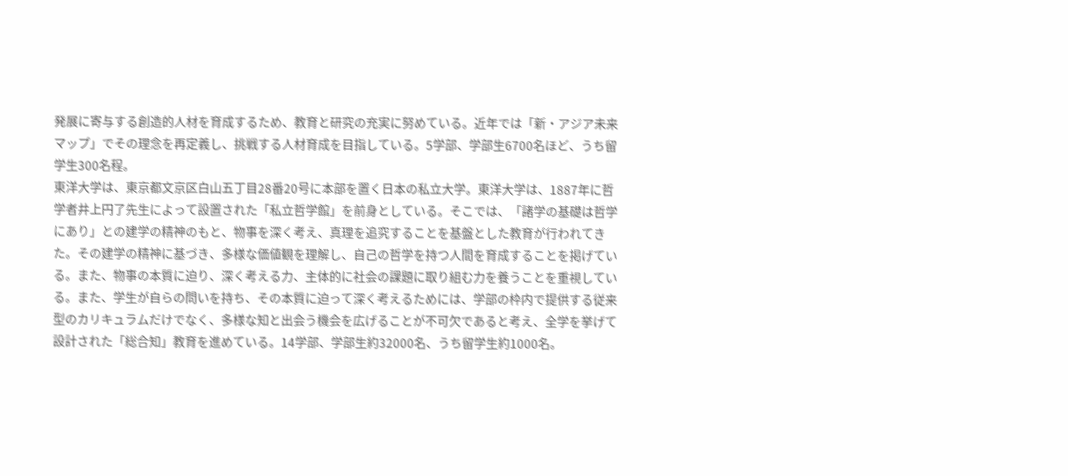発展に寄与する創造的人材を育成するため、教育と研究の充実に努めている。近年では「新・アジア未来マップ」でその理念を再定義し、挑戦する人材育成を目指している。5学部、学部生6700名ほど、うち留学生300名程。
東洋大学は、東京都文京区白山五丁目28番20号に本部を置く日本の私立大学。東洋大学は、1887年に哲学者井上円了先生によって設置された「私立哲学館」を前身としている。そこでは、「諸学の基礎は哲学にあり」との建学の精神のもと、物事を深く考え、真理を追究することを基盤とした教育が行われてきた。その建学の精神に基づき、多様な価値観を理解し、自己の哲学を持つ人間を育成することを掲げている。また、物事の本質に迫り、深く考える力、主体的に社会の課題に取り組む力を養うことを重視している。また、学生が自らの問いを持ち、その本質に迫って深く考えるためには、学部の枠内で提供する従来型のカリキュラムだけでなく、多様な知と出会う機会を広げることが不可欠であると考え、全学を挙げて設計された「総合知」教育を進めている。14学部、学部生約32000名、うち留学生約1000名。